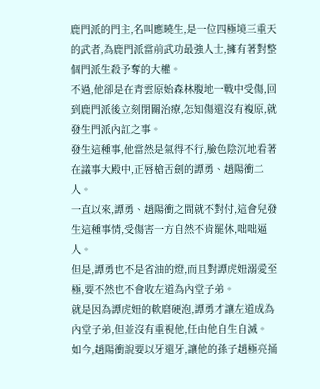鹿門派的門主,名叫應曉生,是一位四極境三重天的武者,為鹿門派當前武功最強人士,擁有著對整個門派生殺予奪的大權。
不過,他卻是在青雲原始森林腹地一戰中受傷,回到鹿門派後立刻閉關治療,怎知傷還沒有複原,就發生門派內訌之事。
發生這種事,他當然是氣得不行,臉色陰沉地看著在議事大殿中,正唇槍舌劍的譚勇、趙陽衝二人。
一直以來,譚勇、趙陽衝之間就不對付,這會兒發生這種事情,受傷害一方自然不肯罷休,咄咄逼人。
但是,譚勇也不是省油的燈,而且對譚虎妞溺愛至極,要不然也不會收左道為內堂子弟。
就是因為譚虎妞的軟磨硬泡,譚勇才讓左道成為內堂子弟,但並沒有重視他,任由他自生自滅。
如今,趙陽衝說要以牙還牙,讓他的孫子趙極亮捅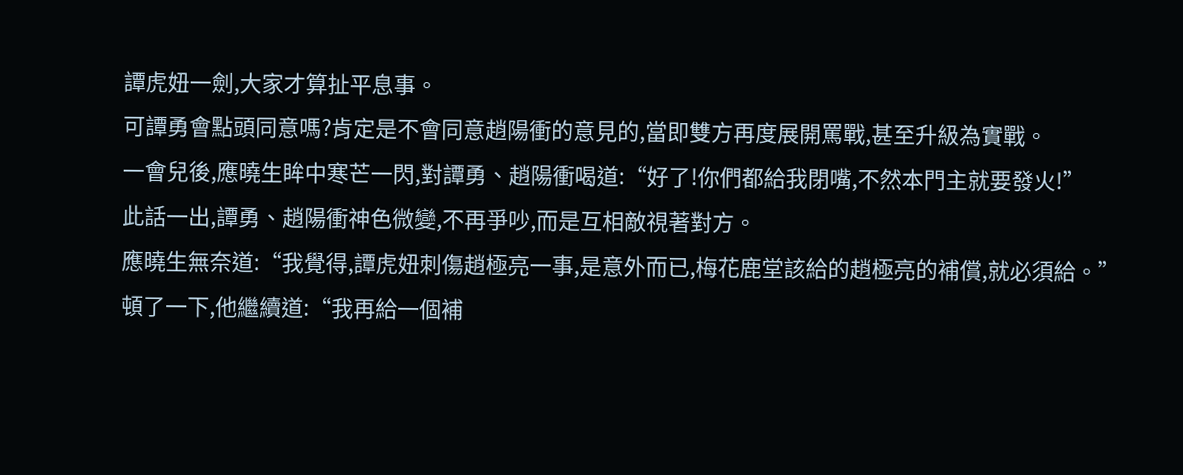譚虎妞一劍,大家才算扯平息事。
可譚勇會點頭同意嗎?肯定是不會同意趙陽衝的意見的,當即雙方再度展開罵戰,甚至升級為實戰。
一會兒後,應曉生眸中寒芒一閃,對譚勇、趙陽衝喝道:“好了!你們都給我閉嘴,不然本門主就要發火!”
此話一出,譚勇、趙陽衝神色微變,不再爭吵,而是互相敵視著對方。
應曉生無奈道:“我覺得,譚虎妞刺傷趙極亮一事,是意外而已,梅花鹿堂該給的趙極亮的補償,就必須給。”
頓了一下,他繼續道:“我再給一個補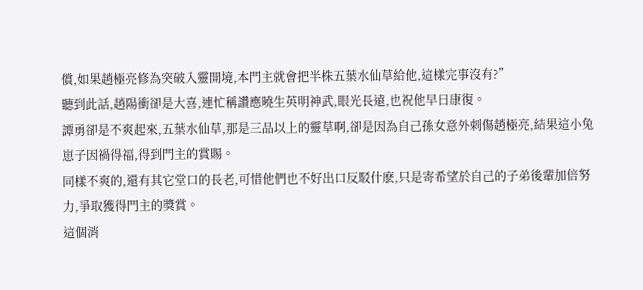償,如果趙極亮修為突破入靈開境,本門主就會把半株五葉水仙草給他,這樣完事沒有?”
聽到此話,趙陽衝卻是大喜,連忙稱讚應曉生英明神武,眼光長遠,也祝他早日康復。
譚勇卻是不爽起來,五葉水仙草,那是三品以上的靈草啊,卻是因為自己孫女意外刺傷趙極亮,結果這小兔崽子因禍得福,得到門主的賞賜。
同樣不爽的,還有其它堂口的長老,可惜他們也不好出口反駁什麽,只是寄希望於自己的子弟後輩加倍努力,爭取獲得門主的獎賞。
這個消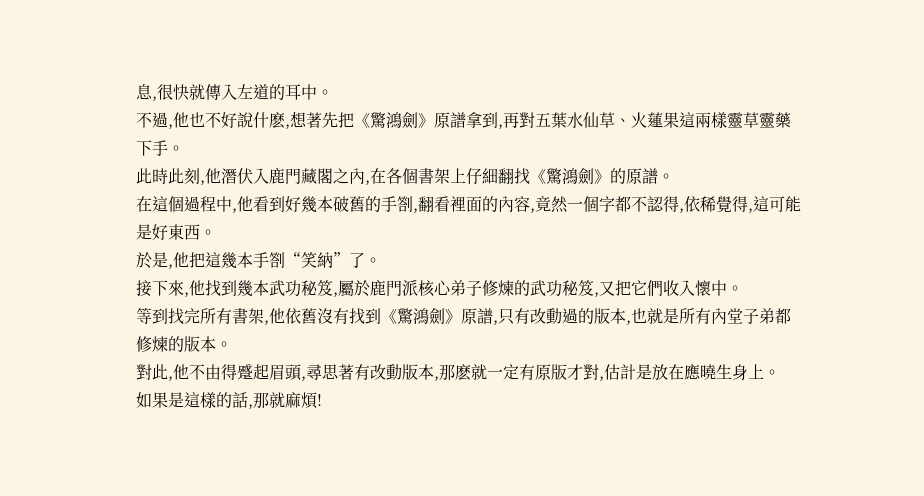息,很快就傳入左道的耳中。
不過,他也不好說什麽,想著先把《驚鴻劍》原譜拿到,再對五葉水仙草、火蓮果這兩樣靈草靈藥下手。
此時此刻,他潛伏入鹿門藏閣之內,在各個書架上仔細翻找《驚鴻劍》的原譜。
在這個過程中,他看到好幾本破舊的手劄,翻看裡面的內容,竟然一個字都不認得,依稀覺得,這可能是好東西。
於是,他把這幾本手劄“笑納”了。
接下來,他找到幾本武功秘笈,屬於鹿門派核心弟子修煉的武功秘笈,又把它們收入懷中。
等到找完所有書架,他依舊沒有找到《驚鴻劍》原譜,只有改動過的版本,也就是所有內堂子弟都修煉的版本。
對此,他不由得蹙起眉頭,尋思著有改動版本,那麽就一定有原版才對,估計是放在應曉生身上。
如果是這樣的話,那就麻煩!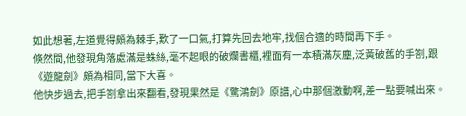如此想著,左道覺得頗為棘手,歎了一口氣,打算先回去地牢,找個合適的時間再下手。
倏然間,他發現角落處滿是蛛絲,毫不起眼的破爛書櫃,裡面有一本積滿灰塵,泛黃破舊的手劄,跟《遊龍劍》頗為相同,當下大喜。
他快步過去,把手劄拿出來翻看,發現果然是《驚鴻劍》原譜,心中那個激動啊,差一點要喊出來。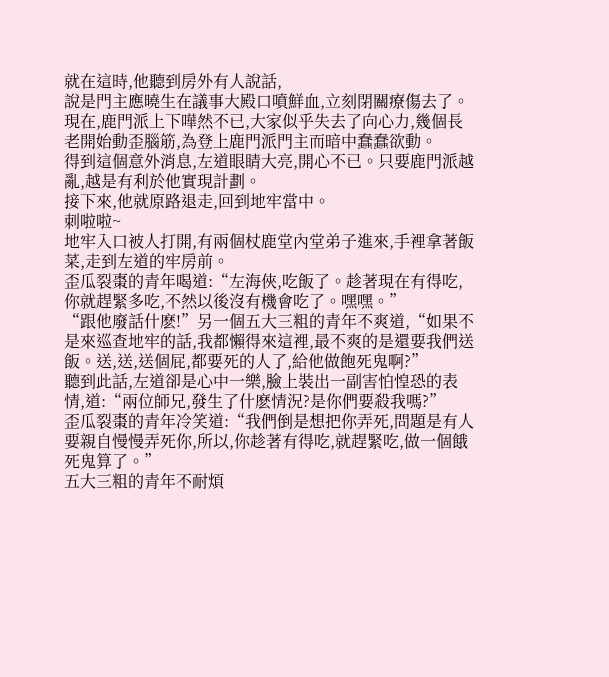就在這時,他聽到房外有人說話,
說是門主應曉生在議事大殿口噴鮮血,立刻閉關療傷去了。 現在,鹿門派上下嘩然不已,大家似乎失去了向心力,幾個長老開始動歪腦筋,為登上鹿門派門主而暗中蠢蠢欲動。
得到這個意外消息,左道眼睛大亮,開心不已。只要鹿門派越亂,越是有利於他實現計劃。
接下來,他就原路退走,回到地牢當中。
刺啦啦~
地牢入口被人打開,有兩個杖鹿堂內堂弟子進來,手裡拿著飯菜,走到左道的牢房前。
歪瓜裂棗的青年喝道:“左海俠,吃飯了。趁著現在有得吃,你就趕緊多吃,不然以後沒有機會吃了。嘿嘿。”
“跟他廢話什麽!”另一個五大三粗的青年不爽道,“如果不是來巡查地牢的話,我都懶得來這裡,最不爽的是還要我們送飯。送,送,送個屁,都要死的人了,給他做飽死鬼啊?”
聽到此話,左道卻是心中一樂,臉上裝出一副害怕惶恐的表情,道:“兩位師兄,發生了什麽情況?是你們要殺我嗎?”
歪瓜裂棗的青年冷笑道:“我們倒是想把你弄死,問題是有人要親自慢慢弄死你,所以,你趁著有得吃,就趕緊吃,做一個餓死鬼算了。”
五大三粗的青年不耐煩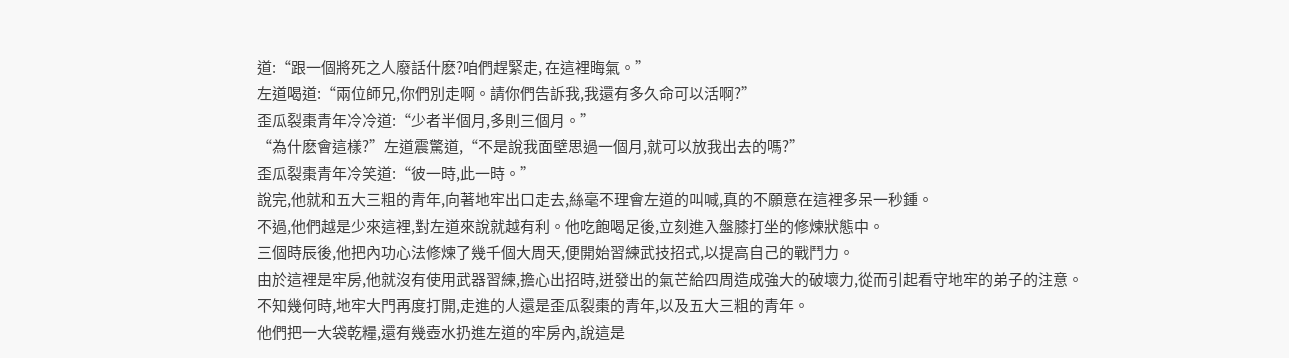道:“跟一個將死之人廢話什麽?咱們趕緊走, 在這裡晦氣。”
左道喝道:“兩位師兄,你們別走啊。請你們告訴我,我還有多久命可以活啊?”
歪瓜裂棗青年冷冷道:“少者半個月,多則三個月。”
“為什麽會這樣?”左道震驚道,“不是說我面壁思過一個月,就可以放我出去的嗎?”
歪瓜裂棗青年冷笑道:“彼一時,此一時。”
說完,他就和五大三粗的青年,向著地牢出口走去,絲毫不理會左道的叫喊,真的不願意在這裡多呆一秒鍾。
不過,他們越是少來這裡,對左道來說就越有利。他吃飽喝足後,立刻進入盤膝打坐的修煉狀態中。
三個時辰後,他把內功心法修煉了幾千個大周天,便開始習練武技招式,以提高自己的戰鬥力。
由於這裡是牢房,他就沒有使用武器習練,擔心出招時,迸發出的氣芒給四周造成強大的破壞力,從而引起看守地牢的弟子的注意。
不知幾何時,地牢大門再度打開,走進的人還是歪瓜裂棗的青年,以及五大三粗的青年。
他們把一大袋乾糧,還有幾壺水扔進左道的牢房內,說這是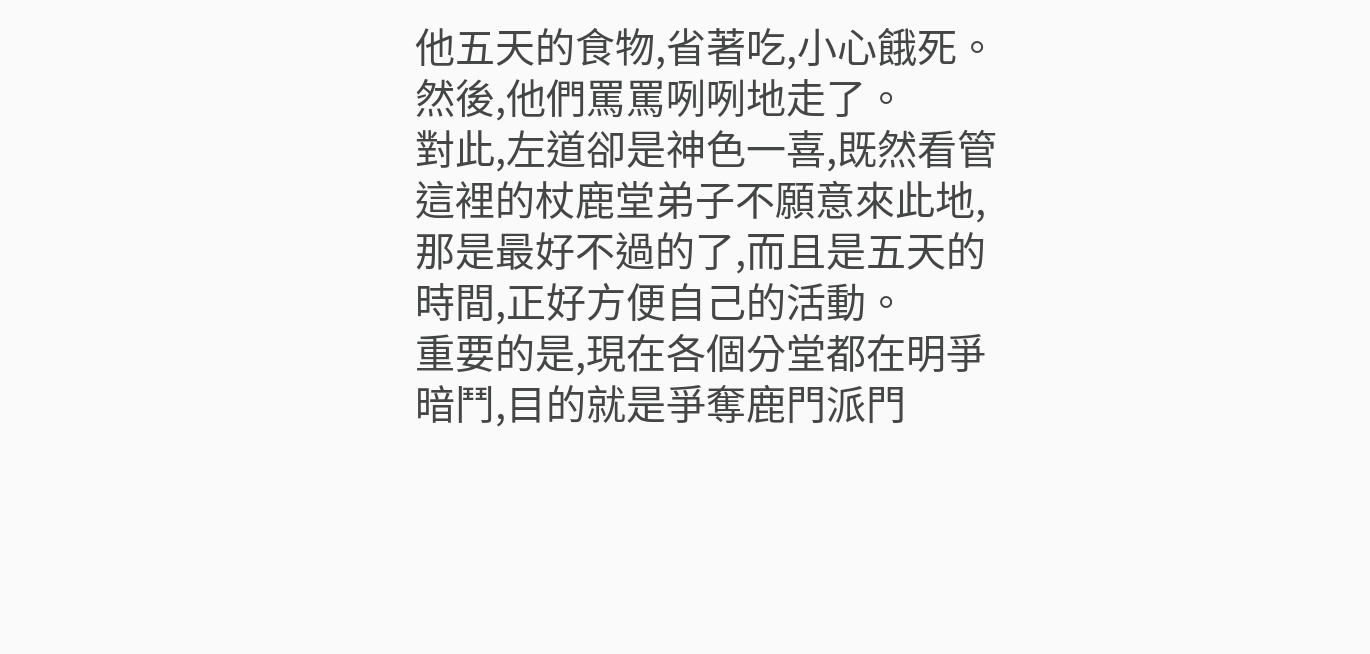他五天的食物,省著吃,小心餓死。
然後,他們罵罵咧咧地走了。
對此,左道卻是神色一喜,既然看管這裡的杖鹿堂弟子不願意來此地,那是最好不過的了,而且是五天的時間,正好方便自己的活動。
重要的是,現在各個分堂都在明爭暗鬥,目的就是爭奪鹿門派門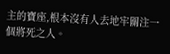主的寶座,根本沒有人去地牢關注一個將死之人。